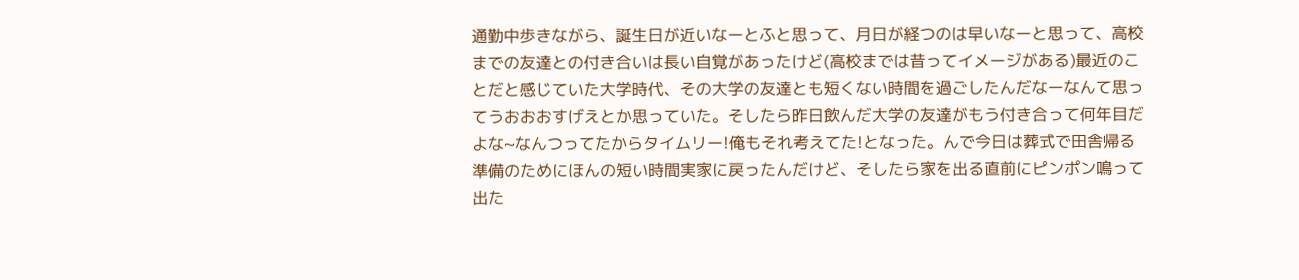通勤中歩きながら、誕生日が近いなーとふと思って、月日が経つのは早いなーと思って、高校までの友達との付き合いは長い自覚があったけど(高校までは昔ってイメージがある)最近のことだと感じていた大学時代、その大学の友達とも短くない時間を過ごしたんだなーなんて思ってうおおおすげえとか思っていた。そしたら昨日飲んだ大学の友達がもう付き合って何年目だよな~なんつってたからタイムリー!俺もそれ考えてた!となった。んで今日は葬式で田舎帰る準備のためにほんの短い時間実家に戻ったんだけど、そしたら家を出る直前にピンポン鳴って出た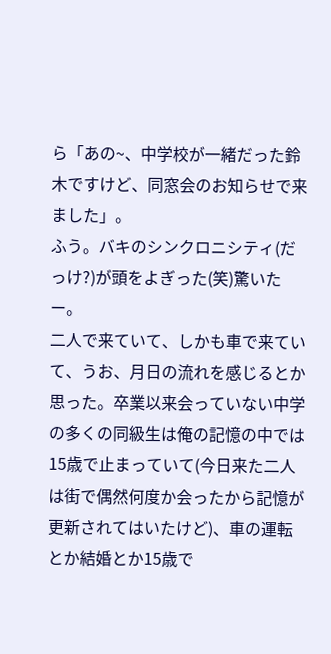ら「あの~、中学校が一緒だった鈴木ですけど、同窓会のお知らせで来ました」。
ふう。バキのシンクロニシティ(だっけ?)が頭をよぎった(笑)驚いたー。
二人で来ていて、しかも車で来ていて、うお、月日の流れを感じるとか思った。卒業以来会っていない中学の多くの同級生は俺の記憶の中では15歳で止まっていて(今日来た二人は街で偶然何度か会ったから記憶が更新されてはいたけど)、車の運転とか結婚とか15歳で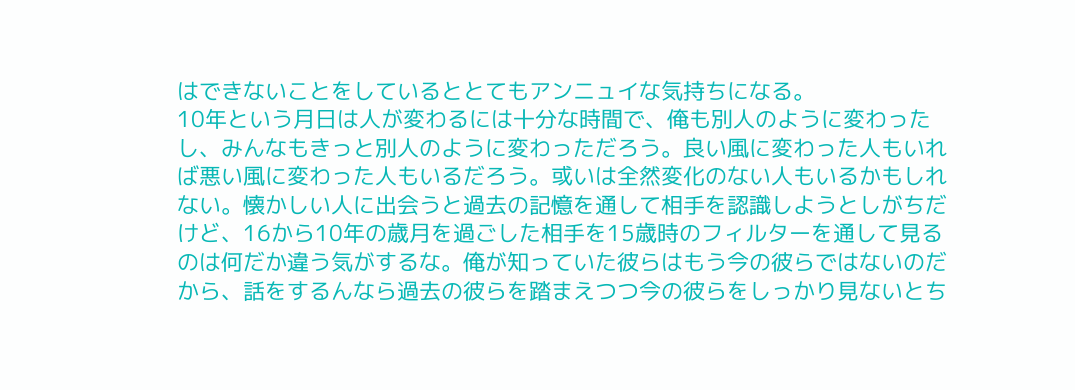はできないことをしているととてもアンニュイな気持ちになる。
10年という月日は人が変わるには十分な時間で、俺も別人のように変わったし、みんなもきっと別人のように変わっただろう。良い風に変わった人もいれば悪い風に変わった人もいるだろう。或いは全然変化のない人もいるかもしれない。懐かしい人に出会うと過去の記憶を通して相手を認識しようとしがちだけど、16から10年の歳月を過ごした相手を15歳時のフィルターを通して見るのは何だか違う気がするな。俺が知っていた彼らはもう今の彼らではないのだから、話をするんなら過去の彼らを踏まえつつ今の彼らをしっかり見ないとち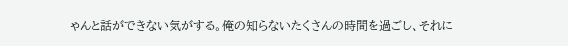ゃんと話ができない気がする。俺の知らないたくさんの時間を過ごし、それに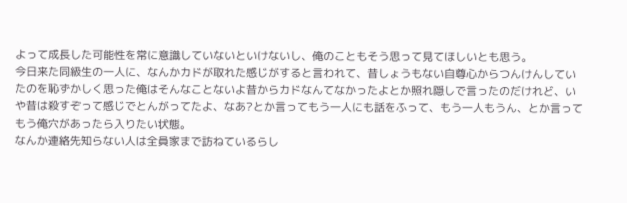よって成長した可能性を常に意識していないといけないし、俺のこともそう思って見てほしいとも思う。
今日来た同級生の一人に、なんかカドが取れた感じがすると言われて、昔しょうもない自尊心からつんけんしていたのを恥ずかしく思った俺はそんなことないよ昔からカドなんてなかったよとか照れ隠しで言ったのだけれど、いや昔は殺すぞって感じでとんがってたよ、なあ?とか言ってもう一人にも話をふって、もう一人もうん、とか言ってもう俺穴があったら入りたい状態。
なんか連絡先知らない人は全員家まで訪ねているらし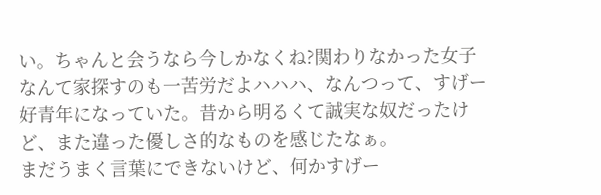い。ちゃんと会うなら今しかなくね?関わりなかった女子なんて家探すのも一苦労だよハハハ、なんつって、すげー好青年になっていた。昔から明るくて誠実な奴だったけど、また違った優しさ的なものを感じたなぁ。
まだうまく言葉にできないけど、何かすげー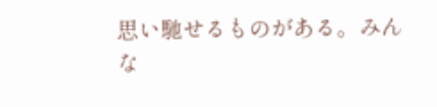思い馳せるものがある。みんな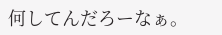何してんだろーなぁ。